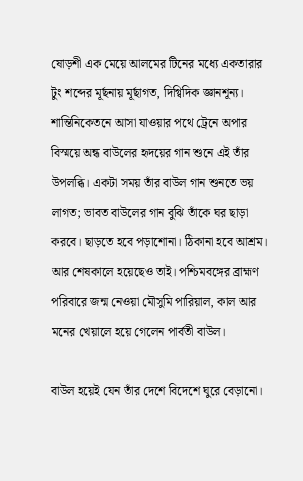ষোড়শী এক মেয়ে আলমের টিনের মধ্যে একতারার টুং শব্দের মূর্ছনায় মূর্ছাগত, দিগ্বিদিক জ্ঞানশূন্য। শান্তিনিকেতনে আসা যাওয়ার পথে ট্রেনে অপার বিস্ময়ে অন্ধ বাউলের হৃদয়ের গান শুনে এই তাঁর উপলব্ধি। একটা সময় তাঁর বাউল গান শুনতে ভয় লাগত; ভাবত বাউলের গান বুঝি তাঁকে ঘর ছাড়া করবে। ছাড়তে হবে পড়াশোনা। ঠিকানা হবে আশ্রম। আর শেষকালে হয়েছেও তাই। পশ্চিমবঙ্গের ব্রাহ্মণ পরিবারে জন্ম নেওয়া মৌসুমি পারিয়াল, কাল আর মনের খেয়ালে হয়ে গেলেন পার্বতী বাউল।

বাউল হয়েই যেন তাঁর দেশে বিদেশে ঘুরে বেড়ানো।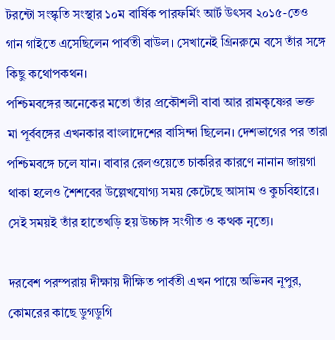টরন্টো সংস্কৃতি সংস্থার ১০ম বার্ষিক পারফর্মিং আর্ট উৎসব ২০১৫-তেও গান গাইতে এসেছিলেন পার্বতী বাউল। সেখানেই গ্রিনরুমে বসে তাঁর সঙ্গে কিছু কথোপকথন।
পশ্চিমবঙ্গের অনেকের মতো তাঁর প্রকৌশলী বাবা আর রামকৃষ্ণের ভক্ত মা পূর্ববঙ্গের এখনকার বাংলাদেশের বাসিন্দা ছিলেন। দেশভাগের পর তারা পশ্চিমবঙ্গে চলে যান। বাবার রেলওয়েতে চাকরির কারণে নানান জায়গা থাকা হলেও শৈশবের উল্লেখযোগ্য সময় কেটেছে আসাম ও কুচবিহারে। সেই সময়ই তাঁর হাতেখড়ি হয় উচ্চাঙ্গ সংগীত ও কত্থক নৃত্যে।

দরবেশ পরম্পরায় দীক্ষায় দীক্ষিত পার্বতী এখন পায়ে অভিনব নূপুর, কোমরের কাছে ডুগডুগি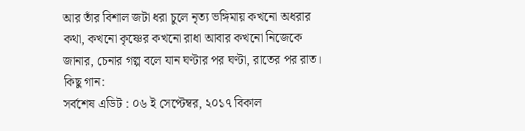আর তাঁর বিশাল জটা ধরা চুলে নৃত্য ভঙ্গিমায় কখনো অধরার কথা, কখনো কৃষ্ণের কখনো রাধা আবার কখনো নিজেকে জানার, চেনার গল্প বলে যান ঘণ্টার পর ঘণ্টা, রাতের পর রাত।
কিছু গান:
সর্বশেষ এডিট : ০৬ ই সেপ্টেম্বর, ২০১৭ বিকাল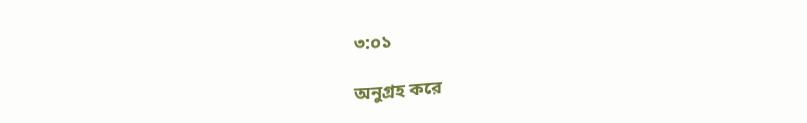৩:০১

অনুগ্রহ করে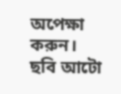অপেক্ষা করুন। ছবি আটো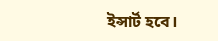ইন্সার্ট হবে।